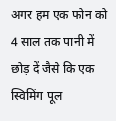अगर हम एक फोन को 4 साल तक पानी में छोड़ दें जैसे कि एक स्विमिंग पूल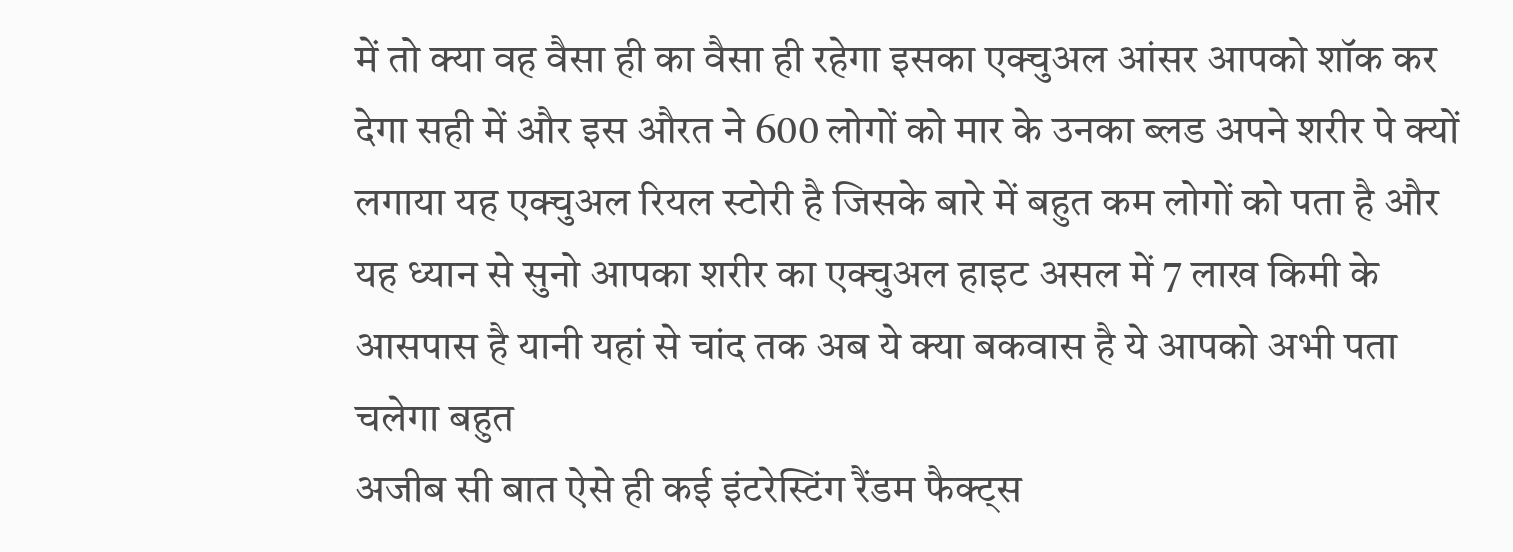में तो क्या वह वैसा ही का वैसा ही रहेगा इसका एक्चुअल आंसर आपको शॉक कर देगा सही में और इस औरत ने 600 लोगों को मार के उनका ब्लड अपने शरीर पे क्यों लगाया यह एक्चुअल रियल स्टोरी है जिसके बारे में बहुत कम लोगों को पता है और यह ध्यान से सुनो आपका शरीर का एक्चुअल हाइट असल में 7 लाख किमी के आसपास है यानी यहां से चांद तक अब ये क्या बकवास है ये आपको अभी पता चलेगा बहुत
अजीब सी बात ऐसे ही कई इंटरेस्टिंग रैंडम फैक्ट्स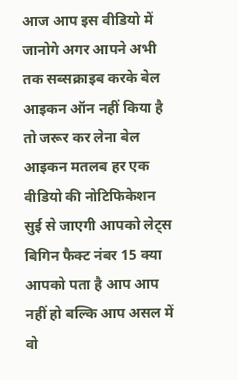आज आप इस वीडियो में जानोगे अगर आपने अभी तक सब्सक्राइब करके बेल आइकन ऑन नहीं किया है तो जरूर कर लेना बेल आइकन मतलब हर एक वीडियो की नोटिफिकेशन सुई से जाएगी आपको लेट्स बिगिन फैक्ट नंबर 15 क्या आपको पता है आप आप नहीं हो बल्कि आप असल में वो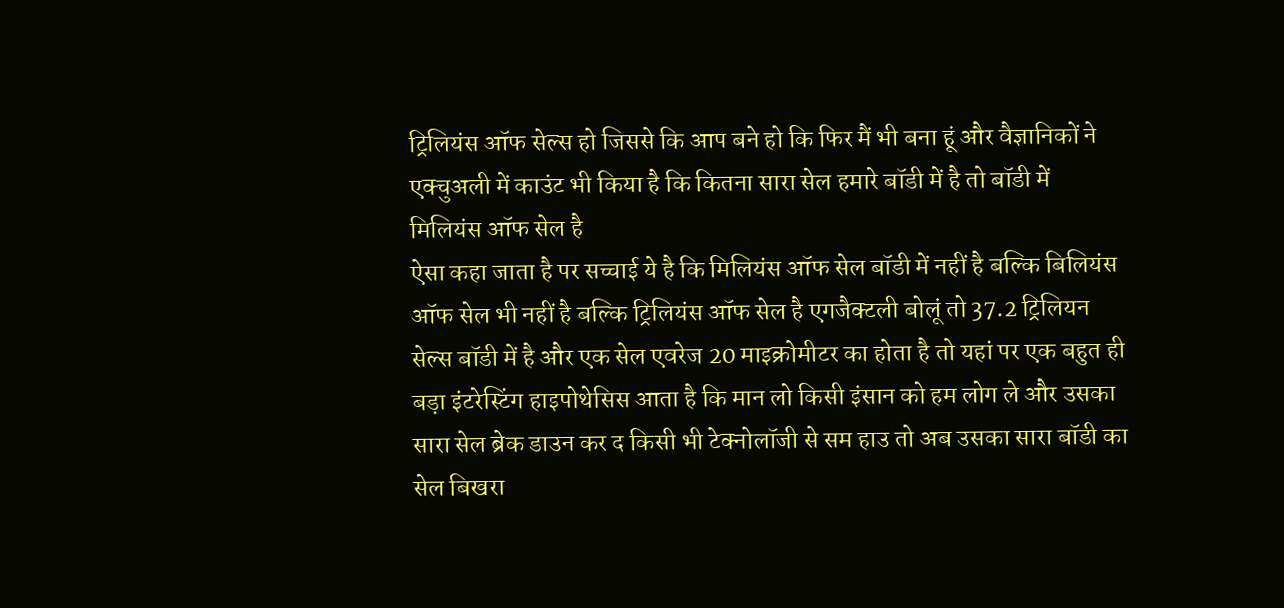ट्रिलियंस ऑफ सेल्स हो जिससे कि आप बने हो कि फिर मैं भी बना हूं और वैज्ञानिकों ने एक्चुअली में काउंट भी किया है कि कितना सारा सेल हमारे बॉडी में है तो बॉडी में मिलियंस ऑफ सेल है
ऐसा कहा जाता है पर सच्चाई ये है कि मिलियंस ऑफ सेल बॉडी में नहीं है बल्कि बिलियंस ऑफ सेल भी नहीं है बल्कि ट्रिलियंस ऑफ सेल है एगजैक्टली बोलूं तो 37.2 ट्रिलियन सेल्स बॉडी में है और एक सेल एवरेज 20 माइक्रोमीटर का होता है तो यहां पर एक बहुत ही बड़ा इंटरेस्टिंग हाइपोथेसिस आता है कि मान लो किसी इंसान को हम लोग ले और उसका सारा सेल ब्रेक डाउन कर द किसी भी टेक्नोलॉजी से सम हाउ तो अब उसका सारा बॉडी का सेल बिखरा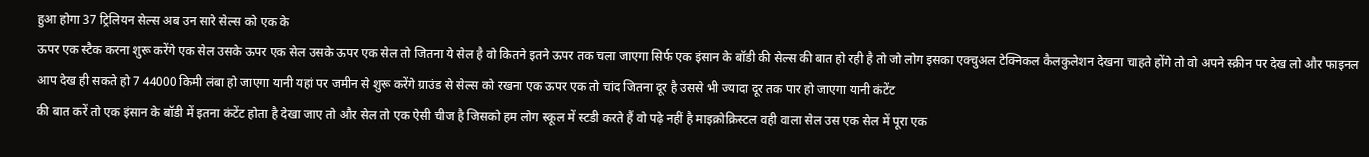हुआ होगा 37 ट्रिलियन सेल्स अब उन सारे सेल्स को एक के
ऊपर एक स्टैक करना शुरू करेंगे एक सेल उसके ऊपर एक सेल उसके ऊपर एक सेल तो जितना ये सेल है वो कितने इतने ऊपर तक चला जाएगा सिर्फ एक इंसान के बॉडी की सेल्स की बात हो रही है तो जो लोग इसका एक्चुअल टेक्निकल कैलकुलेशन देखना चाहते होंगे तो वो अपने स्क्रीन पर देख लो और फाइनल आप देख ही सकते हो 7 44000 किमी लंबा हो जाएगा यानी यहां पर जमीन से शुरू करेंगे ग्राउंड से सेल्स को रखना एक ऊपर एक तो चांद जितना दूर है उससे भी ज्यादा दूर तक पार हो जाएगा यानी कंटेंट
की बात करें तो एक इंसान के बॉडी में इतना कंटेंट होता है देखा जाए तो और सेल तो एक ऐसी चीज है जिसको हम लोग स्कूल में स्टडी करते हैं वो पढ़े नहीं है माइक्रोक्रिस्टल वही वाला सेल उस एक सेल में पूरा एक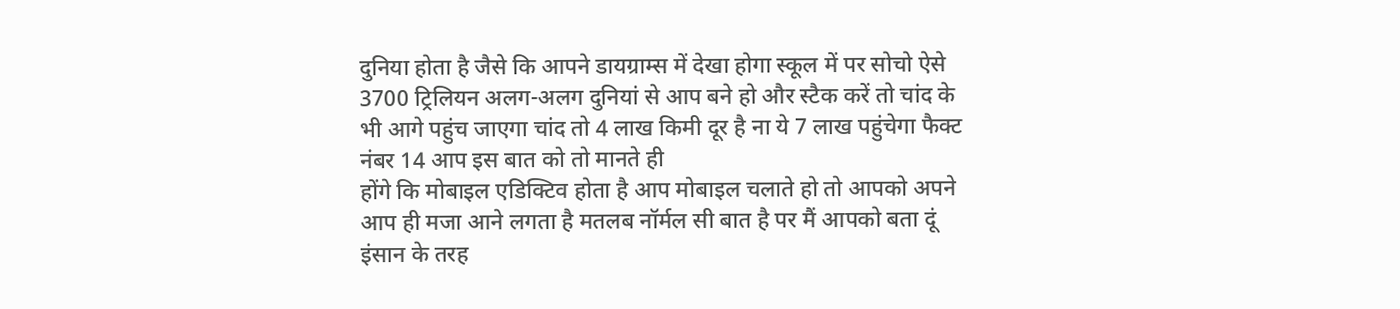दुनिया होता है जैसे कि आपने डायग्राम्स में देखा होगा स्कूल में पर सोचो ऐसे 3700 ट्रिलियन अलग-अलग दुनियां से आप बने हो और स्टैक करें तो चांद के भी आगे पहुंच जाएगा चांद तो 4 लाख किमी दूर है ना ये 7 लाख पहुंचेगा फैक्ट नंबर 14 आप इस बात को तो मानते ही
होंगे कि मोबाइल एडिक्टिव होता है आप मोबाइल चलाते हो तो आपको अपने आप ही मजा आने लगता है मतलब नॉर्मल सी बात है पर मैं आपको बता दूं इंसान के तरह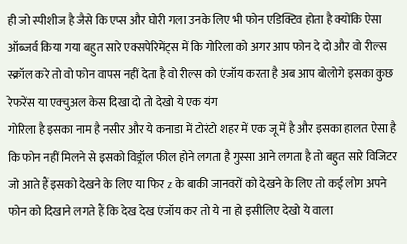ही जो स्पीशीज है जैसे कि एप्स और घोरी गला उनके लिए भी फोन एडिक्टिव होता है क्योंकि ऐसा ऑब्जर्व किया गया बहुत सारे एक्सपेरिमेंट्स में कि गोरिला को अगर आप फोन दे दो और वो रील्स स्क्रॉल करे तो वो फोन वापस नहीं देता है वो रील्स को एंजॉय करता है अब आप बोलोगे इसका कुछ रेफरेंस या एक्चुअल केस दिखा दो तो देखो ये एक यंग
गोरिला है इसका नाम है नसीर और ये कनाडा में टोरंटो शहर में एक जू में है और इसका हालत ऐसा है कि फोन नहीं मिलने से इसको विड्रॉल फील होने लगता है गुस्सा आने लगता है तो बहुत सारे विजिटर जो आते हैं इसको देखने के लिए या फिर z के बाकी जानवरों को देखने के लिए तो कई लोग अपने फोन को दिखाने लगते हैं कि देख देख एंजॉय कर तो ये ना हो इसीलिए देखो ये वाला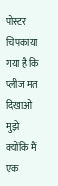पोस्टर चिपकाया गया है कि प्लीज मत दिखाओ मुझे क्योंकि मैं एक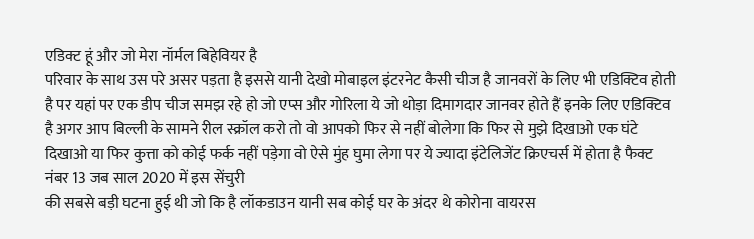एडिक्ट हूं और जो मेरा नॉर्मल बिहेवियर है
परिवार के साथ उस परे असर पड़ता है इससे यानी देखो मोबाइल इंटरनेट कैसी चीज है जानवरों के लिए भी एडिक्टिव होती है पर यहां पर एक डीप चीज समझ रहे हो जो एप्स और गोरिला ये जो थोड़ा दिमागदार जानवर होते हैं इनके लिए एडिक्टिव है अगर आप बिल्ली के सामने रील स्क्रॉल करो तो वो आपको फिर से नहीं बोलेगा कि फिर से मुझे दिखाओ एक घंटे दिखाओ या फिर कुत्ता को कोई फर्क नहीं पड़ेगा वो ऐसे मुंह घुमा लेगा पर ये ज्यादा इंटेलिजेंट क्रिएचर्स में होता है फैक्ट नंबर 13 जब साल 2020 में इस सेंचुरी
की सबसे बड़ी घटना हुई थी जो कि है लॉकडाउन यानी सब कोई घर के अंदर थे कोरोना वायरस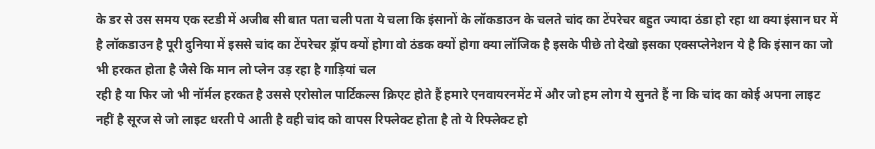के डर से उस समय एक स्टडी में अजीब सी बात पता चली पता ये चला कि इंसानों के लॉकडाउन के चलते चांद का टेंपरेचर बहुत ज्यादा ठंडा हो रहा था क्या इंसान घर में है लॉकडाउन है पूरी दुनिया में इससे चांद का टेंपरेचर ड्रॉप क्यों होगा वो ठंडक क्यों होगा क्या लॉजिक है इसके पीछे तो देखो इसका एक्सप्लेनेशन ये है कि इंसान का जो भी हरकत होता है जैसे कि मान लो प्लेन उड़ रहा है गाड़ियां चल
रही है या फिर जो भी नॉर्मल हरकत है उससे एरोसोल पार्टिकल्स क्रिएट होते हैं हमारे एनवायरनमेंट में और जो हम लोग ये सुनते हैं ना कि चांद का कोई अपना लाइट नहीं है सूरज से जो लाइट धरती पे आती है वही चांद को वापस रिफ्लेक्ट होता है तो ये रिफ्लेक्ट हो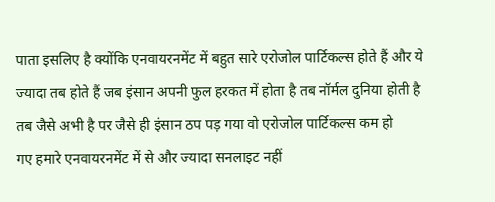पाता इसलिए है क्योंकि एनवायरनमेंट में बहुत सारे एरोजोल पार्टिकल्स होते हैं और ये ज्यादा तब होते हैं जब इंसान अपनी फुल हरकत में होता है तब नॉर्मल दुनिया होती है तब जैसे अभी है पर जैसे ही इंसान ठप पड़ गया वो एरोजोल पार्टिकल्स कम हो
गए हमारे एनवायरनमेंट में से और ज्यादा सनलाइट नहीं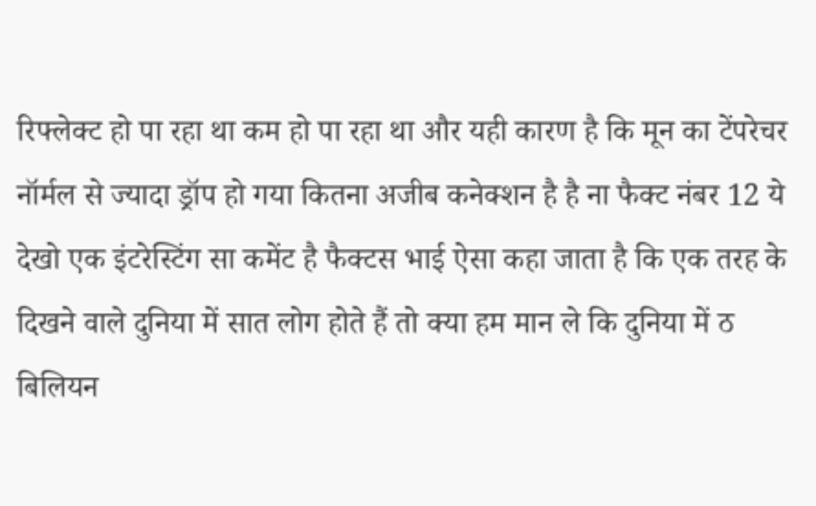रिफ्लेक्ट हो पा रहा था कम हो पा रहा था और यही कारण है कि मून का टेंपरेचर नॉर्मल से ज्यादा ड्रॉप हो गया कितना अजीब कनेक्शन है है ना फैक्ट नंबर 12 ये देखो एक इंटरेस्टिंग सा कमेंट है फैक्टस भाई ऐसा कहा जाता है कि एक तरह के दिखने वाले दुनिया में सात लोग होते हैं तो क्या हम मान ले कि दुनिया में ठ बिलियन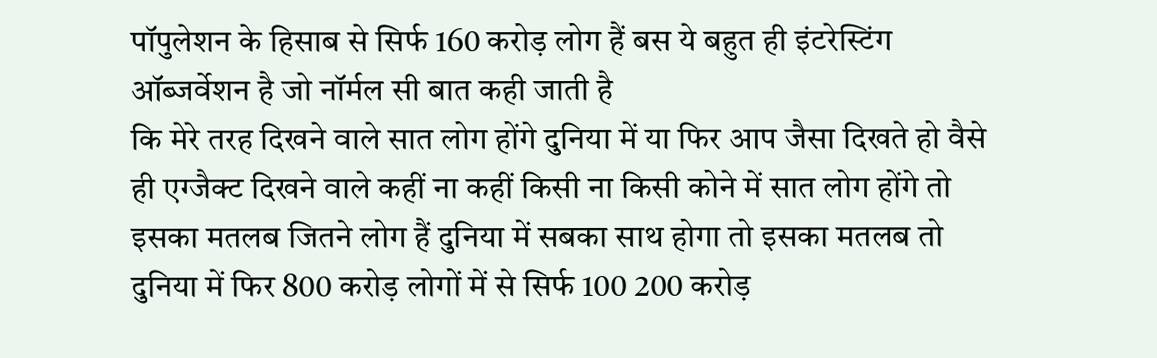पॉपुलेशन के हिसाब से सिर्फ 160 करोड़ लोग हैं बस ये बहुत ही इंटरेस्टिंग ऑब्जर्वेशन है जो नॉर्मल सी बात कही जाती है
कि मेरे तरह दिखने वाले सात लोग होंगे दुनिया में या फिर आप जैसा दिखते हो वैसे ही एग्जैक्ट दिखने वाले कहीं ना कहीं किसी ना किसी कोने में सात लोग होंगे तो इसका मतलब जितने लोग हैं दुनिया में सबका साथ होगा तो इसका मतलब तो दुनिया में फिर 800 करोड़ लोगों में से सिर्फ 100 200 करोड़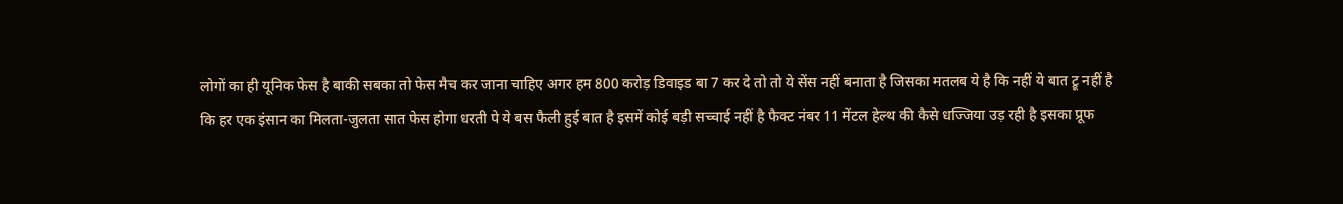लोगों का ही यूनिक फेस है बाकी सबका तो फेस मैच कर जाना चाहिए अगर हम 800 करोड़ डिवाइड बा 7 कर दे तो तो ये सेंस नहीं बनाता है जिसका मतलब ये है कि नहीं ये बात ट्रू नहीं है
कि हर एक इंसान का मिलता-जुलता सात फेस होगा धरती पे ये बस फैली हुई बात है इसमें कोई बड़ी सच्चाई नहीं है फैक्ट नंबर 11 मेंटल हेल्थ की कैसे धज्जिया उड़ रही है इसका प्रूफ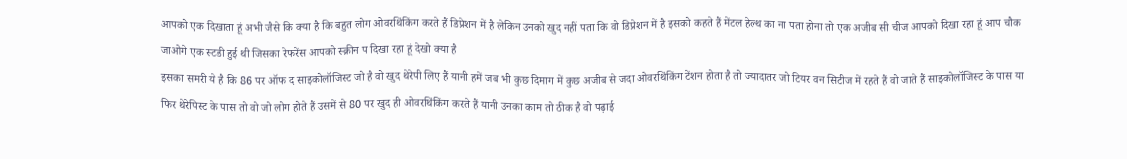आपको एक दिखाता हूं अभी जैसे कि क्या है कि बहुत लोग ओवरथिंकिंग करते हैं डिप्रेशन में है लेकिन उनको खुद नहीं पता कि वो डिप्रेशन में है इसको कहते हैं मेंटल हेल्थ का ना पता होना तो एक अजीब सी चीज आपको दिखा रहा हूं आप चौक जाओगे एक स्टडी हुई थी जिसका रेफरेंस आपको स्क्रीन प दिखा रहा हूं देखो क्या है
इसका समरी ये है कि 86 पर ऑफ द साइकोलॉजिस्ट जो है वो खुद थेरेपी लिए हैं यानी हमें जब भी कुछ दिमाग में कुछ अजीब से जदा ओवरथिंकिंग टेंशन होता है तो ज्यादातर जो टियर वन सिटीज में रहते हैं वो जाते हैं साइकोलॉजिस्ट के पास या फिर थेरेपिस्ट के पास तो वो जो लोग होते हैं उसमें से 80 पर खुद ही ओवरथिंकिंग करते हैं यानी उनका काम तो ठीक है वो पढ़ाई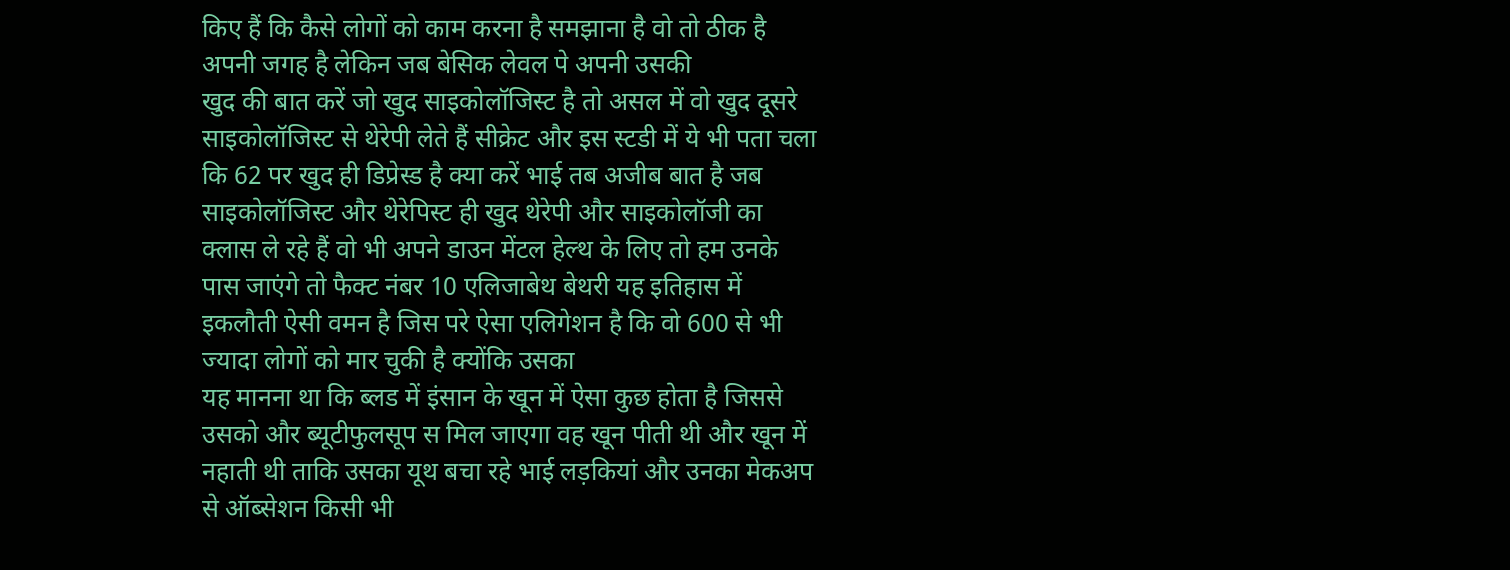किए हैं कि कैसे लोगों को काम करना है समझाना है वो तो ठीक है अपनी जगह है लेकिन जब बेसिक लेवल पे अपनी उसकी
खुद की बात करें जो खुद साइकोलॉजिस्ट है तो असल में वो खुद दूसरे साइकोलॉजिस्ट से थेरेपी लेते हैं सीक्रेट और इस स्टडी में ये भी पता चला कि 62 पर खुद ही डिप्रेस्ड है क्या करें भाई तब अजीब बात है जब साइकोलॉजिस्ट और थेरेपिस्ट ही खुद थेरेपी और साइकोलॉजी का क्लास ले रहे हैं वो भी अपने डाउन मेंटल हेल्थ के लिए तो हम उनके पास जाएंगे तो फैक्ट नंबर 10 एलिजाबेथ बेथरी यह इतिहास में इकलौती ऐसी वमन है जिस परे ऐसा एलिगेशन है कि वो 600 से भी ज्यादा लोगों को मार चुकी है क्योंकि उसका
यह मानना था कि ब्लड में इंसान के खून में ऐसा कुछ होता है जिससे उसको और ब्यूटीफुलसूप स मिल जाएगा वह खून पीती थी और खून में नहाती थी ताकि उसका यूथ बचा रहे भाई लड़कियां और उनका मेकअप से ऑब्सेशन किसी भी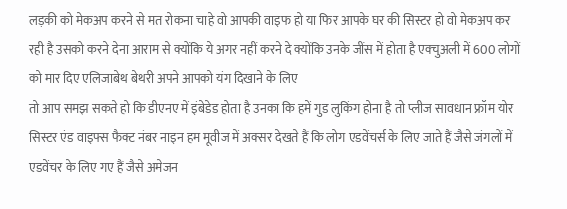लड़की को मेकअप करने से मत रोकना चाहे वो आपकी वाइफ हो या फिर आपके घर की सिस्टर हो वो मेकअप कर रही है उसको करने देना आराम से क्योंकि ये अगर नहीं करने दे क्योंकि उनके जींस में होता है एक्चुअली में 600 लोगों को मार दिए एलिजाबेथ बेथरी अपने आपको यंग दिखाने के लिए
तो आप समझ सकते हो कि डीएनए में इंबेडेड होता है उनका कि हमें गुड लुकिंग होना है तो प्लीज सावधान फ्रॉम योर सिस्टर एंड वाइफ्स फैक्ट नंबर नाइन हम मूवीज में अक्सर देखते हैं कि लोग एडवेंचर्स के लिए जाते हैं जैसे जंगलों में एडवेंचर के लिए गए हैं जैसे अमेजन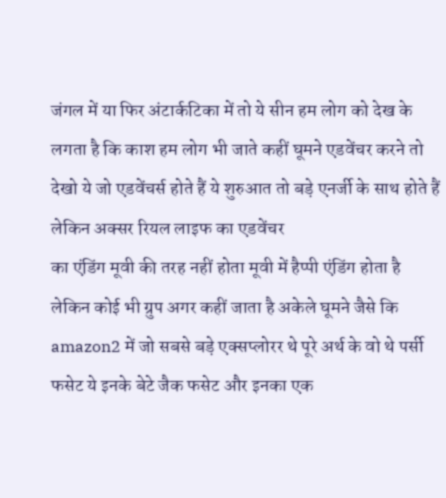जंगल में या फिर अंटार्कटिका में तो ये सीन हम लोग को देख के लगता है कि काश हम लोग भी जाते कहीं घूमने एडवेंचर करने तो देखो ये जो एडवेंचर्स होते हैं ये शुरुआत तो बड़े एनर्जी के साथ होते हैं लेकिन अक्सर रियल लाइफ का एडवेंचर
का एंडिंग मूवी की तरह नहीं होता मूवी में हैप्पी एंडिंग होता है लेकिन कोई भी ग्रुप अगर कहीं जाता है अकेले घूमने जैसे कि amazon2 में जो सबसे बड़े एक्सप्लोरर थे पूरे अर्थ के वो थे पर्सी फसेट ये इनके बेटे जैक फसेट और इनका एक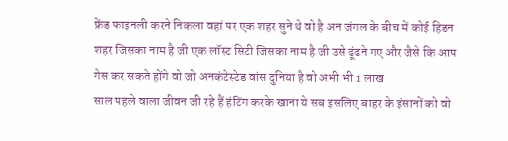फ्रेंड फाइनली करने निकला वहां पर एक शहर सुने थे वो है अन जंगल के बीच में कोई हिडन शहर जिसका नाम है जी एक लॉस्ट सिटी जिसका नाम है जी उसे ढूंढने गए और जैसे कि आप गेस कर सकते होंगे वो जो अनकंटेस्टेड वांस दुनिया है वो अभी भी 1 लाख
साल पहले वाला जीवन जी रहे हैं हंटिंग करके खाना ये सब इसलिए बाहर के इंसानों को वो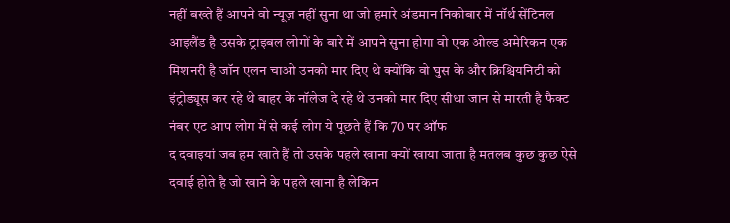नहीं बख्ते हैं आपने वो न्यूज़ नहीं सुना था जो हमारे अंडमान निकोबार में नॉर्थ सेंटिनल आइलैंड है उसके ट्राइबल लोगों के बारे में आपने सुना होगा वो एक ओल्ड अमेरिकन एक मिशनरी है जॉन एलन चाओ उनको मार दिए थे क्योंकि वो घुस के और क्रिश्चियनिटी को इंट्रोड्यूस कर रहे थे बाहर के नॉलेज दे रहे थे उनको मार दिए सीधा जान से मारती है फैक्ट नंबर एट आप लोग में से कई लोग ये पूछते हैं कि 70 पर ऑफ
द दवाइयां जब हम खाते हैं तो उसके पहले खाना क्यों खाया जाता है मतलब कुछ कुछ ऐसे दवाई होते है जो खाने के पहले खाना है लेकिन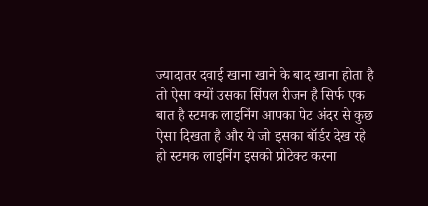ज्यादातर दवाई खाना खाने के बाद खाना होता है तो ऐसा क्यों उसका सिंपल रीजन है सिर्फ एक बात है स्टमक लाइनिंग आपका पेट अंदर से कुछ ऐसा दिखता है और ये जो इसका बॉर्डर देख रहे हो स्टमक लाइनिंग इसको प्रोटेक्ट करना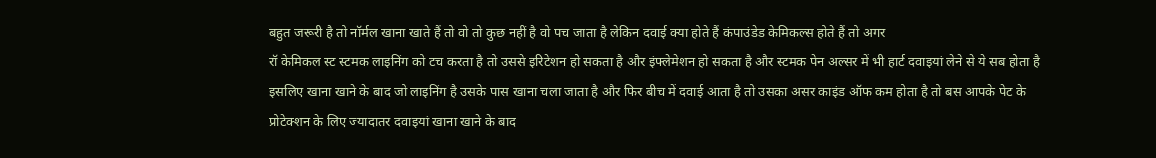बहुत जरूरी है तो नॉर्मल खाना खाते हैं तो वो तो कुछ नहीं है वो पच जाता है लेकिन दवाई क्या होते हैं कंपाउंडेड केमिकल्स होते हैं तो अगर
रॉ केमिकल स्ट स्टमक लाइनिंग को टच करता है तो उससे इरिटेशन हो सकता है और इंफ्लेमेशन हो सकता है और स्टमक पेन अल्सर में भी हार्ट दवाइयां लेने से ये सब होता है इसलिए खाना खाने के बाद जो लाइनिंग है उसके पास खाना चला जाता है और फिर बीच में दवाई आता है तो उसका असर काइंड ऑफ कम होता है तो बस आपके पेट के प्रोटेक्शन के लिए ज्यादातर दवाइयां खाना खाने के बाद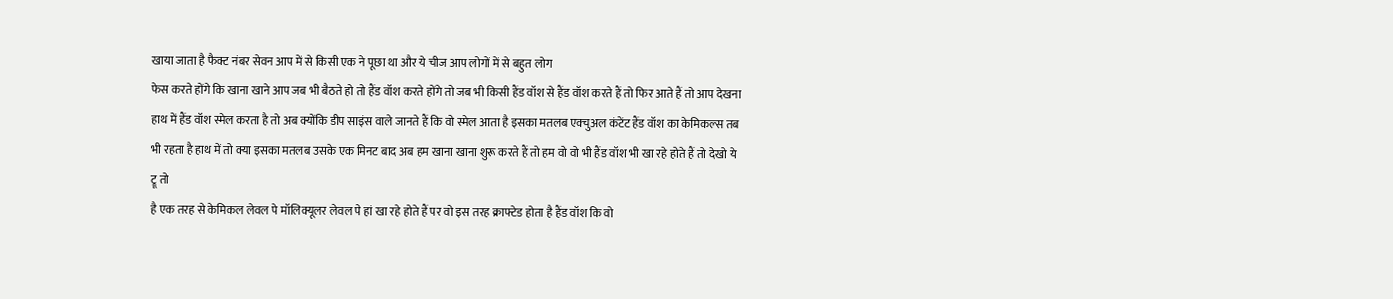खाया जाता है फैक्ट नंबर सेवन आप में से किसी एक ने पूछा था और ये चीज आप लोगों में से बहुत लोग
फेस करते होंगे कि खाना खाने आप जब भी बैठते हो तो हैंड वॉश करते होंगे तो जब भी किसी हैंड वॉश से हैंड वॉश करते हैं तो फिर आते हैं तो आप देखना हाथ में हैंड वॉश स्मेल करता है तो अब क्योंकि डीप साइंस वाले जानते हैं कि वो स्मेल आता है इसका मतलब एक्चुअल कंटेंट हैंड वॉश का केमिकल्स तब भी रहता है हाथ में तो क्या इसका मतलब उसके एक मिनट बाद अब हम खाना खाना शुरू करते हैं तो हम वो वो भी हैंड वॉश भी खा रहे होते हैं तो देखो ये ट्रू तो
है एक तरह से केमिकल लेवल पे मॉलिक्यूलर लेवल पे हां खा रहे होते हैं पर वो इस तरह क्राफ्टेड होता है हैंड वॉश कि वो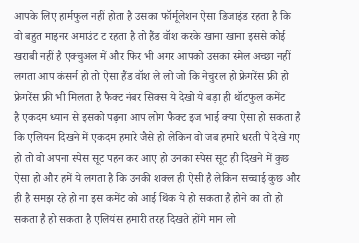आपके लिए हार्मफुल नहीं होता है उसका फॉर्मूलेशन ऐसा डिजाइंड रहता है कि वो बहुत माइनर अमाउंट ट रहता है तो हैंड वॉश करके खाना खाना इससे कोई खराबी नहीं है एक्चुअल में और फिर भी अगर आपको उसका स्मेल अच्छा नहीं लगता आप कंसर्न हो तो ऐसा हैंड वॉश ले लो जो कि नेचुरल हो फ्रेगरेंस फ्री हो फ्रेगरेंस फ्री भी मिलता है फैक्ट नंबर सिक्स ये देखो ये बड़ा ही थॉटफुल कमेंट
है एकदम ध्यान से इसको पढ़ना आप लोग फैक्ट इज भाई क्या ऐसा हो सकता है कि एलियन दिखने में एकदम हमारे जैसे हो लेकिन वो जब हमारे धरती पे देखे गए हो तो वो अपना स्पेस सूट पहन कर आए हो उनका स्पेस सूट ही दिखने में कुछ ऐसा हो और हमें ये लगता है कि उनकी शक्ल ही ऐसी है लेकिन सच्चाई कुछ और ही है समझ रहे हो ना इस कमेंट को आई थिंक ये हो सकता है होने का तो हो सकता है हो सकता है एलियंस हमारी तरह दिखते होंगे मान लो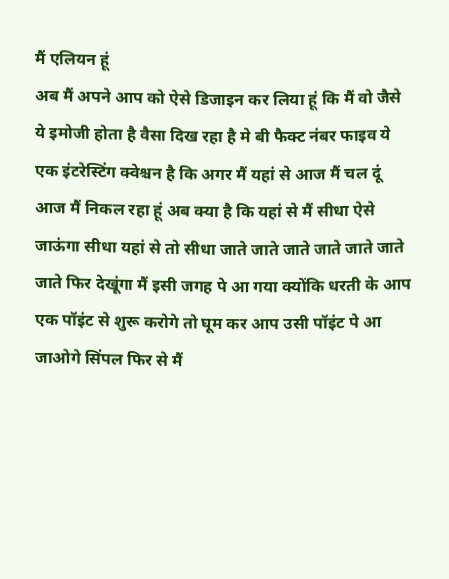मैं एलियन हूं
अब मैं अपने आप को ऐसे डिजाइन कर लिया हूं कि मैं वो जैसे ये इमोजी होता है वैसा दिख रहा है मे बी फैक्ट नंबर फाइव ये एक इंटरेस्टिंग क्वेश्चन है कि अगर मैं यहां से आज मैं चल दूं आज मैं निकल रहा हूं अब क्या है कि यहां से मैं सीधा ऐसे जाऊंगा सीधा यहां से तो सीधा जाते जाते जाते जाते जाते जाते जाते फिर देखूंगा मैं इसी जगह पे आ गया क्योंकि धरती के आप एक पॉइंट से शुरू करोगे तो घूम कर आप उसी पॉइंट पे आ जाओगे सिंपल फिर से मैं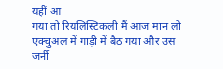यहीं आ
गया तो रियलिस्टिकली मैं आज मान लो एक्चुअल में गाड़ी में बैठ गया और उस जर्नी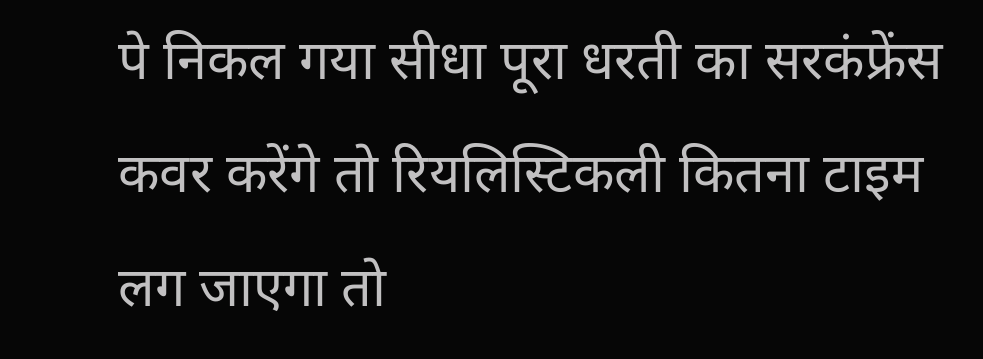पे निकल गया सीधा पूरा धरती का सरकंफ्रेंस कवर करेंगे तो रियलिस्टिकली कितना टाइम लग जाएगा तो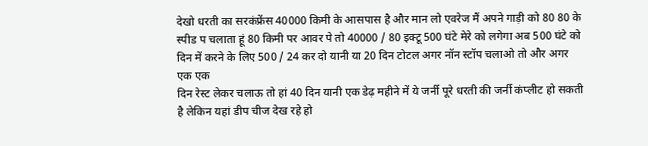देखो धरती का सरकंफ्रेंस 40000 किमी के आसपास है और मान लो एवरेज मैं अपने गाड़ी को 80 80 के स्पीड प चलाता हूं 80 किमी पर आवर पे तो 40000 / 80 इक्टू 500 घंटे मेरे को लगेगा अब 500 घंटे को दिन में करने के लिए 500 / 24 कर दो यानी या 20 दिन टोटल अगर नॉन स्टॉप चलाओ तो और अगर एक एक
दिन रेस्ट लेकर चलाऊ तो हां 40 दिन यानी एक डेढ़ महीने में ये जर्नी पूरे धरती की जर्नी कंप्लीट हो सकती है लेकिन यहां डीप चीज देख रहे हो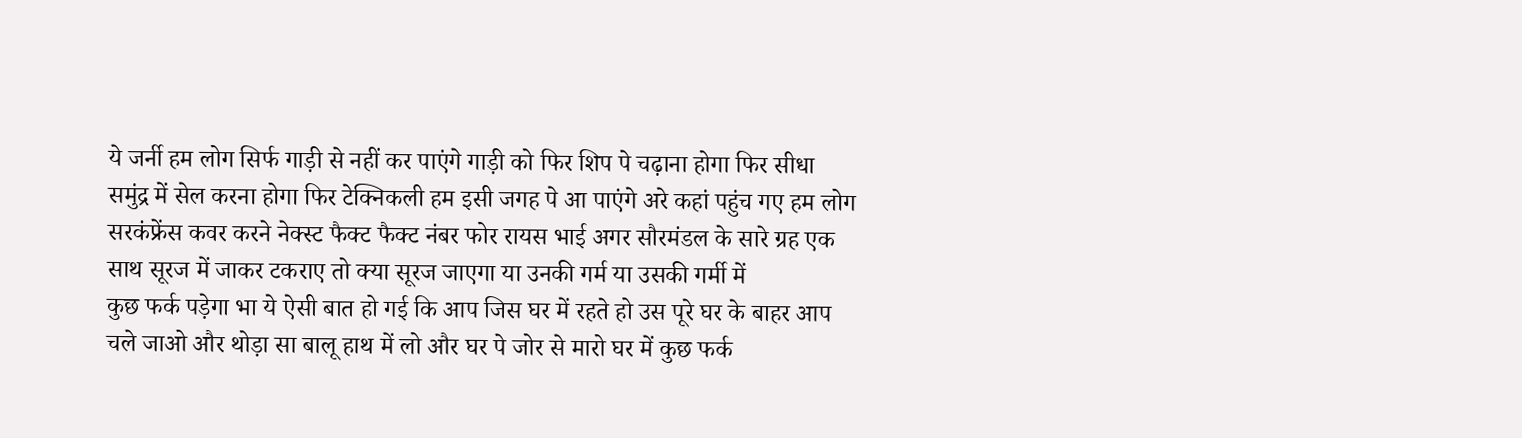ये जर्नी हम लोग सिर्फ गाड़ी से नहीं कर पाएंगे गाड़ी को फिर शिप पे चढ़ाना होगा फिर सीधा समुंद्र में सेल करना होगा फिर टेक्निकली हम इसी जगह पे आ पाएंगे अरे कहां पहुंच गए हम लोग सरकंफ्रेंस कवर करने नेक्स्ट फैक्ट फैक्ट नंबर फोर रायस भाई अगर सौरमंडल के सारे ग्रह एक साथ सूरज में जाकर टकराए तो क्या सूरज जाएगा या उनकी गर्म या उसकी गर्मी में
कुछ फर्क पड़ेगा भा ये ऐसी बात हो गई कि आप जिस घर में रहते हो उस पूरे घर के बाहर आप चले जाओ और थोड़ा सा बालू हाथ में लो और घर पे जोर से मारो घर में कुछ फर्क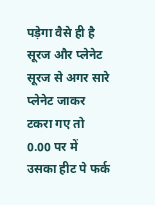पड़ेगा वैसे ही है सूरज और प्लेनेट सूरज से अगर सारे प्लेनेट जाकर टकरा गए तो 0.00 पर में उसका हीट पे फर्क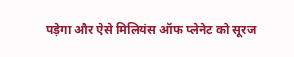पड़ेगा और ऐसे मिलियंस ऑफ प्लेनेट को सूरज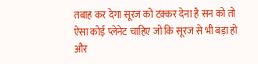तबाह कर देगा सूरज को टक्कर देना है सन को तो ऐसा कोई प्लेनेट चाहिए जो कि सूरज से भी बड़ा हो और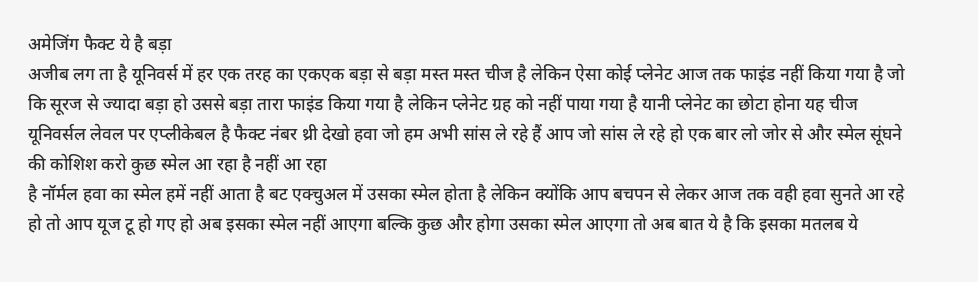अमेजिंग फैक्ट ये है बड़ा
अजीब लग ता है यूनिवर्स में हर एक तरह का एकएक बड़ा से बड़ा मस्त मस्त चीज है लेकिन ऐसा कोई प्लेनेट आज तक फाइंड नहीं किया गया है जो कि सूरज से ज्यादा बड़ा हो उससे बड़ा तारा फाइंड किया गया है लेकिन प्लेनेट ग्रह को नहीं पाया गया है यानी प्लेनेट का छोटा होना यह चीज यूनिवर्सल लेवल पर एप्लीकेबल है फैक्ट नंबर थ्री देखो हवा जो हम अभी सांस ले रहे हैं आप जो सांस ले रहे हो एक बार लो जोर से और स्मेल सूंघने की कोशिश करो कुछ स्मेल आ रहा है नहीं आ रहा
है नॉर्मल हवा का स्मेल हमें नहीं आता है बट एक्चुअल में उसका स्मेल होता है लेकिन क्योंकि आप बचपन से लेकर आज तक वही हवा सुनते आ रहे हो तो आप यूज टू हो गए हो अब इसका स्मेल नहीं आएगा बल्कि कुछ और होगा उसका स्मेल आएगा तो अब बात ये है कि इसका मतलब ये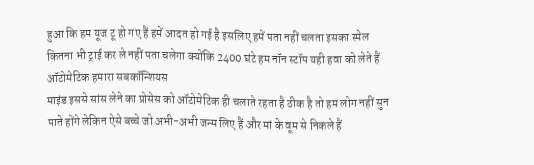हुआ कि हम यूज टू हो गए हैं हमें आदत हो गई है इसलिए हमें पता नहीं चलता इसका स्मेल कितना भी ट्राई कर ले नहीं पता चलेगा क्योंकि 2400 घंटे हम नॉन स्टॉप यही हवा को लेते हैं ऑटोमेटिक हमारा सबकॉन्शियस
माइंड इससे सांस लेने का प्रोसेस को ऑटोमेटिक ही चलाते रहता है ठीक है तो हम लोग नहीं सुन पाते होंगे लेकिन ऐसे बच्चे जो अभी-अभी जन्म लिए हैं और मां के वूम से निकले हैं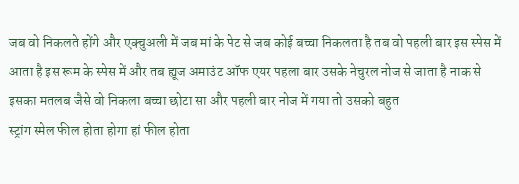जब वो निकलते होंगे और एक्चुअली में जब मां के पेट से जब कोई बच्चा निकलता है तब वो पहली बार इस स्पेस में आता है इस रूम के स्पेस में और तब ह्यूज अमाउंट ऑफ एयर पहला बार उसके नेचुरल नोज से जाता है नाक से इसका मतलब जैसे वो निकला बच्चा छोटा सा और पहली बार नोज में गया तो उसको बहुत
स्ट्रांग स्मेल फील होता होगा हां फील होता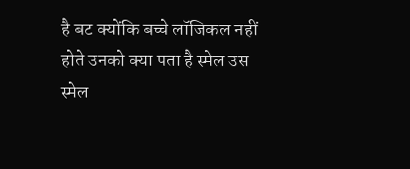है बट क्योंकि बच्चे लॉजिकल नहीं होते उनको क्या पता है स्मेल उस स्मेल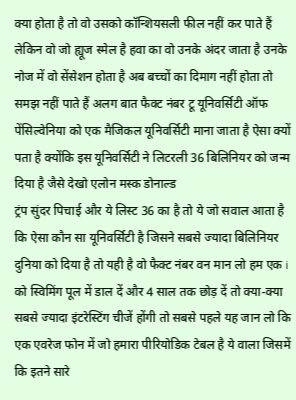क्या होता है तो वो उसको कॉन्शियसली फील नहीं कर पाते हैं लेकिन वो जो ह्यूज स्मेल है हवा का वो उनके अंदर जाता है उनके नोज में वो सेंसेशन होता है अब बच्चों का दिमाग नहीं होता तो समझ नहीं पाते हैं अलग बात फैक्ट नंबर टू यूनिवर्सिटी ऑफ पेंसिल्वेनिया को एक मैजिकल यूनिवर्सिटी माना जाता है ऐसा क्यों पता है क्योंकि इस यूनिवर्सिटी ने लिटरली 36 बिलिनियर को जन्म दिया है जैसे देखो एलोन मस्क डोनाल्ड
ट्रंप सुंदर पिचाई और ये लिस्ट 36 का है तो ये जो सवाल आता है कि ऐसा कौन सा यूनिवर्सिटी है जिसने सबसे ज्यादा बिलिनियर दुनिया को दिया है तो यही है वो फैक्ट नंबर वन मान लो हम एक i को स्विमिंग पूल में डाल दें और 4 साल तक छोड़ दें तो क्या-क्या सबसे ज्यादा इंटरेस्टिंग चीजें होंगी तो सबसे पहले यह जान लो कि एक एवरेज फोन में जो हमारा पीरियोडिक टेबल है ये वाला जिसमें कि इतने सारे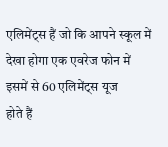एलिमेंट्स हैं जो कि आपने स्कूल में देखा होगा एक एवरेज फोन में इसमें से 60 एलिमेंट्स यूज
होते हैं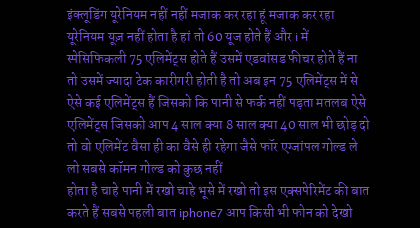इंक्लूडिंग यूरेनियम नहीं नहीं मजाक कर रहा हूं मजाक कर रहा यूरेनियम यूज़ नहीं होता है हां तो 60 यूज होते हैं और i में स्पेसिफिकली 75 एलिमेंट्स होते हैं उसमें एडवांसड फीचर होते हैं ना तो उसमें ज्यादा टेक कारीगरी होती है तो अब इन 75 एलिमेंट्स में से ऐसे कई एलिमेंट्स हैं जिसको कि पानी से फर्क नहीं पड़ता मतलब ऐसे एलिमेंट्स जिसको आप 4 साल क्या 8 साल क्या 40 साल भी छोड़ दो तो वो एलिमेंट वैसा ही का वैसे ही रहेगा जैसे फॉर एग्जांपल गोल्ड ले लो सबसे कॉमन गोल्ड को कुछ नहीं
होता है चाहे पानी में रखो चाहे भूसे में रखो तो इस एक्सपेरिमेंट की बात करते हैं सबसे पहली बात iphone7 आप किसी भी फोन को देखो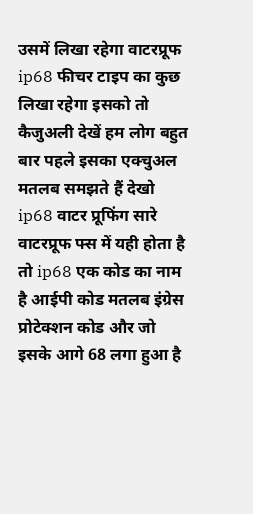उसमें लिखा रहेगा वाटरप्रूफ ip68 फीचर टाइप का कुछ लिखा रहेगा इसको तो कैजुअली देखें हम लोग बहुत बार पहले इसका एक्चुअल मतलब समझते हैं देखो ip68 वाटर प्रूफिंग सारे वाटरप्रूफ फ्स में यही होता है तो ip68 एक कोड का नाम है आईपी कोड मतलब इंग्रेस प्रोटेक्शन कोड और जो इसके आगे 68 लगा हुआ है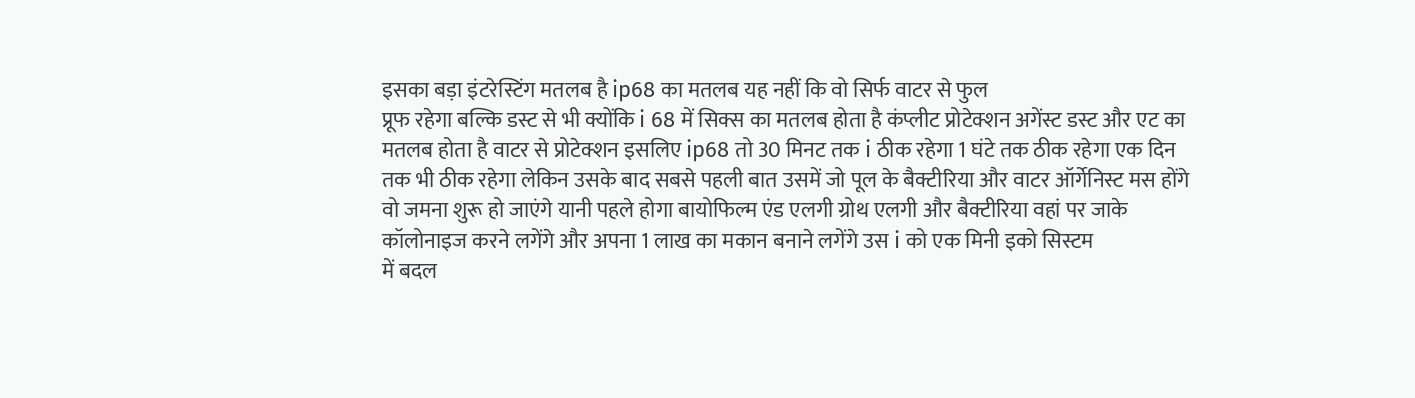इसका बड़ा इंटरेस्टिंग मतलब है ip68 का मतलब यह नहीं कि वो सिर्फ वाटर से फुल
प्रूफ रहेगा बल्कि डस्ट से भी क्योंकि i 68 में सिक्स का मतलब होता है कंप्लीट प्रोटेक्शन अगेंस्ट डस्ट और एट का मतलब होता है वाटर से प्रोटेक्शन इसलिए ip68 तो 30 मिनट तक i ठीक रहेगा 1 घंटे तक ठीक रहेगा एक दिन तक भी ठीक रहेगा लेकिन उसके बाद सबसे पहली बात उसमें जो पूल के बैक्टीरिया और वाटर ऑर्गेनिस्ट मस होंगे वो जमना शुरू हो जाएंगे यानी पहले होगा बायोफिल्म एंड एलगी ग्रोथ एलगी और बैक्टीरिया वहां पर जाके कॉलोनाइज करने लगेंगे और अपना 1 लाख का मकान बनाने लगेंगे उस i को एक मिनी इको सिस्टम
में बदल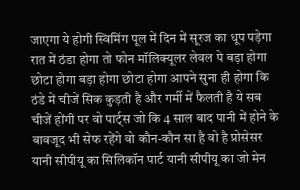जाएगा ये होगी स्विमिंग पूल में दिन में सूरज का धूप पड़ेगा रात में ठंडा होगा तो फोन मॉलिक्यूलर लेवल पे बड़ा होगा छोटा होगा बड़ा होगा छोटा होगा आपने सुना ही होगा कि ठंडे में चीजें सिक कुड़ती है और गर्मी में फैलती है ये सब चीजें होंगी पर वो पार्ट्स जो कि 4 साल बाद पानी में होने के बावजूद भी सेफ रहेंगे वो कौन-कौन सा है वो है प्रोसेसर यानी सीपीयू का सिलिकॉन पार्ट यानी सीपीयू का जो मेन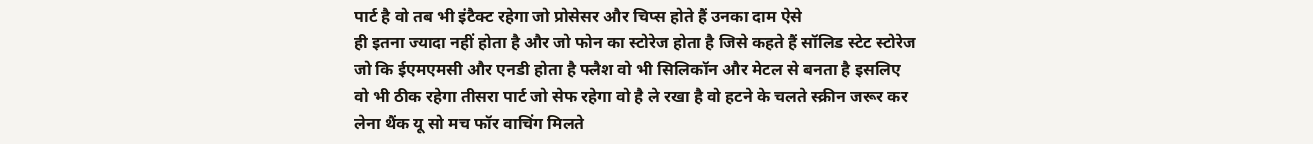पार्ट है वो तब भी इंटैक्ट रहेगा जो प्रोसेसर और चिप्स होते हैं उनका दाम ऐसे
ही इतना ज्यादा नहीं होता है और जो फोन का स्टोरेज होता है जिसे कहते हैं सॉलिड स्टेट स्टोरेज जो कि ईएमएमसी और एनडी होता है फ्लैश वो भी सिलिकॉन और मेटल से बनता है इसलिए वो भी ठीक रहेगा तीसरा पार्ट जो सेफ रहेगा वो है ले रखा है वो हटने के चलते स्क्रीन जरूर कर लेना थैंक यू सो मच फॉर वाचिंग मिलते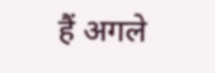हैं अगले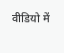वीडियो में